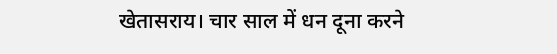खेतासराय। चार साल में धन दूना करने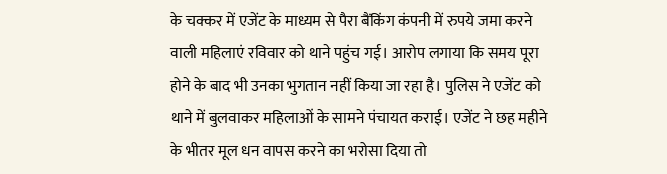के चक्कर में एजेंट के माध्यम से पैरा बैंकिंग कंपनी में रुपये जमा करने वाली महिलाएं रविवार को थाने पहुंच गई। आरोप लगाया कि समय पूरा होने के बाद भी उनका भुगतान नहीं किया जा रहा है। पुलिस ने एजेंट को थाने में बुलवाकर महिलाओं के सामने पंचायत कराई। एजेंट ने छह महीने के भीतर मूल धन वापस करने का भरोसा दिया तो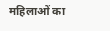महिलाओं का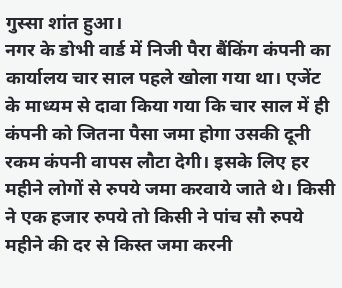गुस्सा शांत हुआ।
नगर के डोभी वार्ड में निजी पैरा बैंकिंग कंपनी का कार्यालय चार साल पहले खोला गया था। एजेंट के माध्यम से दावा किया गया कि चार साल में ही कंपनी को जितना पैसा जमा होगा उसकी दूनी रकम कंपनी वापस लौटा देगी। इसके लिए हर महीने लोगों से रुपये जमा करवाये जाते थे। किसी ने एक हजार रुपये तो किसी ने पांच सौ रुपये महीने की दर से किस्त जमा करनी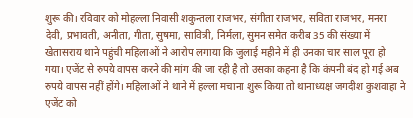शुरू की। रविवार को मोहल्ला निवासी शकुन्तला राजभर, संगीता राजभर, सविता राजभर, मनरा देवी, प्रभावती, अनीता, गीता, सुषमा, सावित्री, निर्मला, सुमन समेत करीब 35 की संख्या में खेतासराय थाने पहुंची महिलाओं ने आरोप लगाया कि जुलाई महीने में ही उनका चार साल पूरा हो गया। एजेंट से रुपये वापस करने की मांग की जा रही है तो उसका कहना है कि कंपनी बंद हो गई अब रुपये वापस नहीं होंगे। महिलाओं ने थाने में हल्ला मचाना शुरू किया तो थानाध्यक्ष जगदीश कुशवाहा ने एजेंट को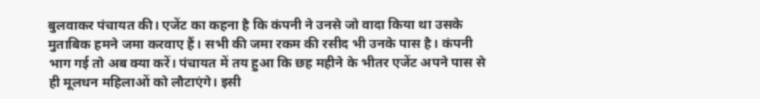बुलवाकर पंचायत की। एजेंट का कहना है कि कंपनी ने उनसे जो वादा किया था उसके मुताबिक हमने जमा करवाए हैं। सभी की जमा रकम की रसीद भी उनके पास है। कंपनी भाग गई तो अब क्या करें। पंचायत में तय हुआ कि छह महीने के भीतर एजेंट अपने पास से ही मूलधन महिलाओं को लौटाएंगे। इसी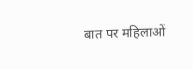बात पर महिलाओं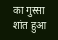का गुस्सा शांत हुआ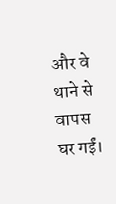और वे थाने से वापस घर गईं।